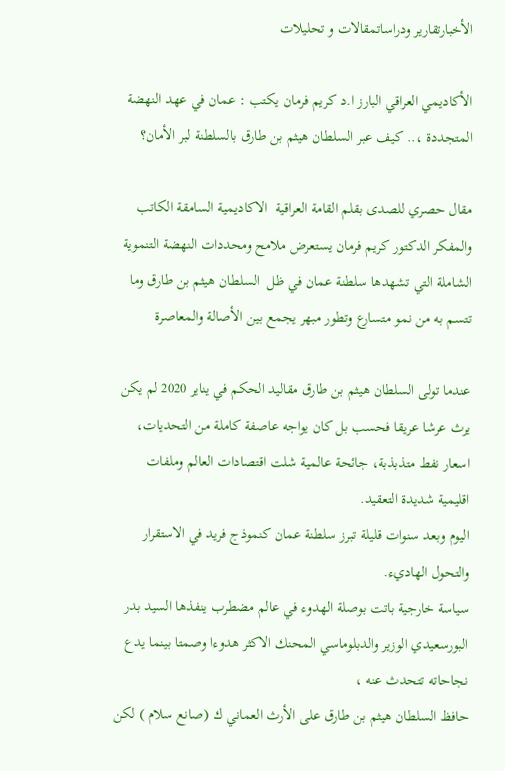الأخبارتقارير ودراساتمقالات و تحليلات

الأكاديمي العراقي البارز ا.د كريم فرمان يكتب : عمان في عهد النهضة المتجددة ،.. كيف عبر السلطان هيثم بن طارق بالسلطنة لبر الأمان؟

مقال حصري للصدى بقلم القامة العراقية  الاكاديمية السامقة الكاتب والمفكر الدكتور كريم فرمان يستعرض ملامح ومحددات النهضة التنموية الشاملة التي تشهدها سلطنة عمان في ظل  السلطان هيثم بن طارق وما تتسم به من نمو متسارع وتطور مبهر يجمع بين الأصالة والمعاصرة

عندما تولى السلطان هيثم بن طارق مقاليد الحكم في يناير 2020 لم يكن يرث عرشا عريقا فحسب بل كان يواجه عاصفة كاملة من التحديات، اسعار نفط متذبذبة، جائحة عالمية شلت اقتصادات العالم وملفات اقليمية شديدة التعقيد.
اليوم وبعد سنوات قليلة تبرز سلطنة عمان كنموذج فريد في الاستقرار والتحول الهاديء.
سياسة خارجية باتت بوصلة الهدوء في عالم مضطرب ينفذها السيد بدر البورسعيدي الوزير والدبلوماسي المحنك الاكثر هدوءا وصمتا بينما يدع نجاحاته تتحدث عنه ،
حافظ السلطان هيثم بن طارق على الأرث العماني ك (صانع سلام ) لكن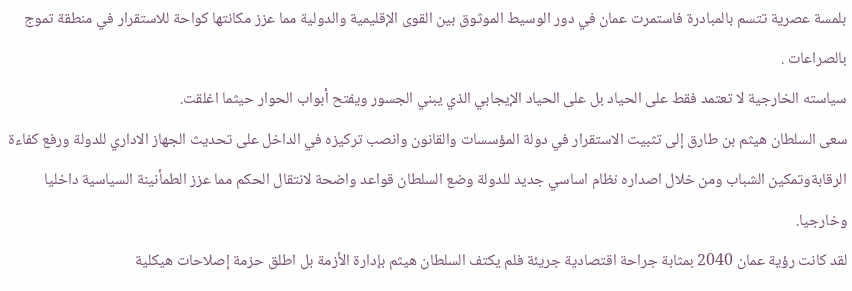بلمسة عصرية تتسم بالمبادرة فاستمرت عمان في دور الوسيط الموثوق بين القوى الإقليمية والدولية مما عزز مكانتها كواحة للاستقرار في منطقة تموج بالصراعات .
سياسته الخارجية لا تعتمد فقط على الحياد بل على الحياد الإيجابي الذي يبني الجسور ويفتح أبواب الحوار حيثما اغلقت.
سعى السلطان هيثم بن طارق إلى تثبيت الاستقرار في دولة المؤسسات والقانون وانصب تركيزه في الداخل على تحديث الجهاز الاداري للدولة ورفع كفاءة الرقابةوتمكين الشباب ومن خلال اصداره نظام اساسي جديد للدولة وضع السلطان قواعد واضحة لانتقال الحكم مما عزز الطمأنينة السياسية داخليا وخارجيا.
لقد كانت رؤية عمان 2040 بمثابة جراحة اقتصادية جريئة فلم يكتف السلطان هيثم بإدارة الأزمة بل اطلق حزمة إصلاحات هيكلية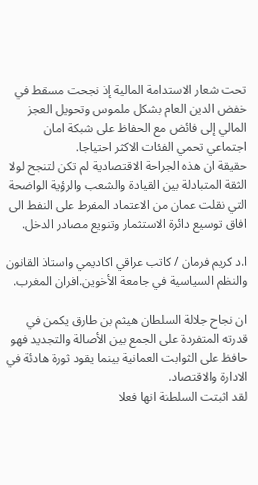تحت شعار الاستدامة المالية إذ نجحت مسقط في خفض الدين العام بشكل ملموس وتحويل العجز المالي إلى فائض مع الحفاظ على شبكة امان اجتماعي تحمي الفئات الاكثر احتياجا.
حقيقة ان هذه الجراحة الاقتصادية لم تكن لتنجح لولا الثقة المتبادلة بين القيادة والشعب والرؤية الواضحة التي نقلت عمان من الاعتماد المفرط على النفط الى افاق توسيع دائرة الاستثمار وتنويع مصادر الدخل.

ا.د كريم فرمان / كاتب عراقي اكاديمي واستاذ القانون والنظم السياسية في جامعة الأخوين.افران المغرب.

ان نجاح جلالة السلطان هيثم بن طارق يكمن في قدرته المتفردة على الجمع بين الأصالة والتجديد فهو حافظ على الثوابت العمانية بينما يقود ثورة هادئة في الادارة والاقتصاد.
لقد اثبتت السلطنة انها فعلا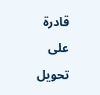قادرة على تحويل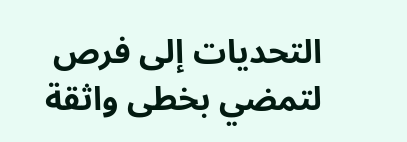التحديات إلى فرص لتمضي بخطى واثقة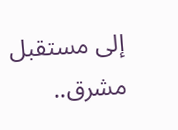إلى مستقبل مشرق..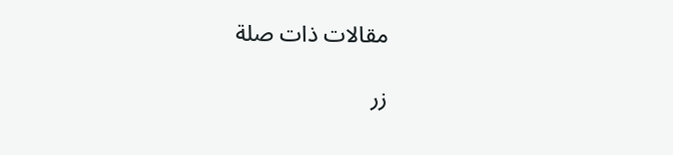مقالات ذات صلة

زر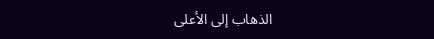الذهاب إلى الأعلى